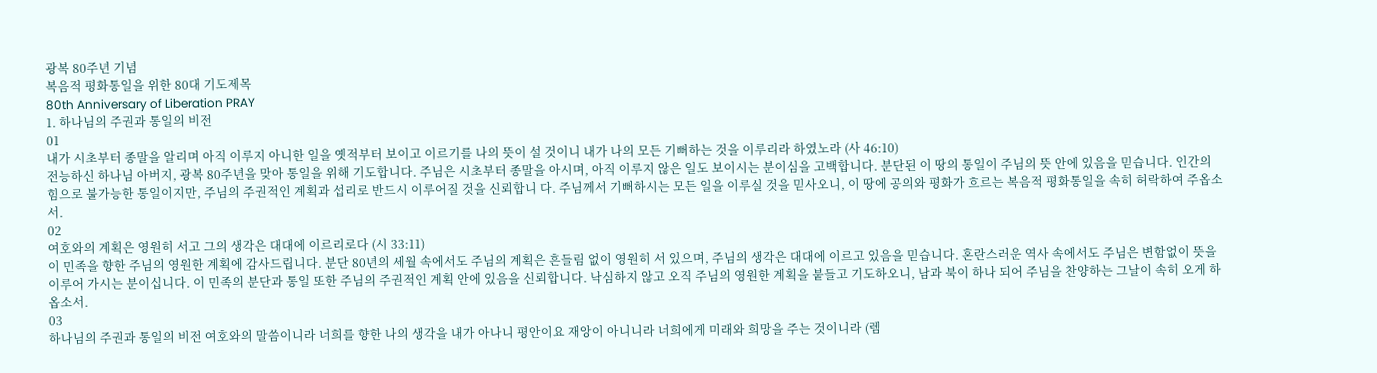광복 80주년 기념
복음적 평화통일을 위한 80대 기도제목
80th Anniversary of Liberation PRAY
1. 하나님의 주권과 통일의 비전
01
내가 시초부터 종말을 알리며 아직 이루지 아니한 일을 옛적부터 보이고 이르기를 나의 뜻이 설 것이니 내가 나의 모든 기뻐하는 것을 이루리라 하였노라 (사 46:10)
전능하신 하나님 아버지, 광복 80주년을 맞아 통일을 위해 기도합니다. 주님은 시초부터 종말을 아시며, 아직 이루지 않은 일도 보이시는 분이심을 고백합니다. 분단된 이 땅의 통일이 주님의 뜻 안에 있음을 믿습니다. 인간의 힘으로 불가능한 통일이지만, 주님의 주권적인 계획과 섭리로 반드시 이루어질 것을 신뢰합니 다. 주님께서 기뻐하시는 모든 일을 이루실 것을 믿사오니, 이 땅에 공의와 평화가 흐르는 복음적 평화통일을 속히 허락하여 주옵소서.
02
여호와의 계획은 영원히 서고 그의 생각은 대대에 이르리로다 (시 33:11)
이 민족을 향한 주님의 영원한 계획에 감사드립니다. 분단 80년의 세월 속에서도 주님의 계획은 흔들림 없이 영원히 서 있으며, 주님의 생각은 대대에 이르고 있음을 믿습니다. 혼란스러운 역사 속에서도 주님은 변함없이 뜻을 이루어 가시는 분이십니다. 이 민족의 분단과 통일 또한 주님의 주권적인 계획 안에 있음을 신뢰합니다. 낙심하지 않고 오직 주님의 영원한 계획을 붙들고 기도하오니, 남과 북이 하나 되어 주님을 찬양하는 그날이 속히 오게 하옵소서.
03
하나님의 주권과 통일의 비전 여호와의 말씀이니라 너희를 향한 나의 생각을 내가 아나니 평안이요 재앙이 아니니라 너희에게 미래와 희망을 주는 것이니라 (렘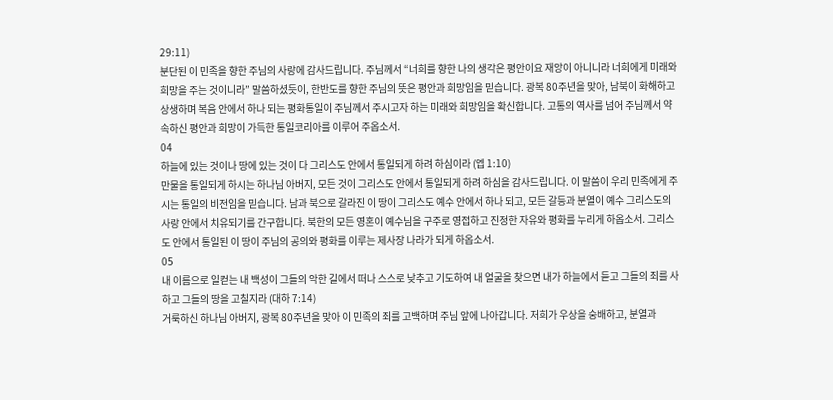29:11)
분단된 이 민족을 향한 주님의 사랑에 감사드립니다. 주님께서 “너희를 향한 나의 생각은 평안이요 재앙이 아니니라 너희에게 미래와 희망을 주는 것이니라” 말씀하셨듯이, 한반도를 향한 주님의 뜻은 평안과 희망임을 믿습니다. 광복 80주년을 맞아, 남북이 화해하고 상생하며 복음 안에서 하나 되는 평화통일이 주님께서 주시고자 하는 미래와 희망임을 확신합니다. 고통의 역사를 넘어 주님께서 약속하신 평안과 희망이 가득한 통일코리아를 이루어 주옵소서.
04
하늘에 있는 것이나 땅에 있는 것이 다 그리스도 안에서 통일되게 하려 하심이라 (엡 1:10)
만물을 통일되게 하시는 하나님 아버지, 모든 것이 그리스도 안에서 통일되게 하려 하심을 감사드립니다. 이 말씀이 우리 민족에게 주시는 통일의 비전임을 믿습니다. 남과 북으로 갈라진 이 땅이 그리스도 예수 안에서 하나 되고, 모든 갈등과 분열이 예수 그리스도의 사랑 안에서 치유되기를 간구합니다. 북한의 모든 영혼이 예수님을 구주로 영접하고 진정한 자유와 평화를 누리게 하옵소서. 그리스도 안에서 통일된 이 땅이 주님의 공의와 평화를 이루는 제사장 나라가 되게 하옵소서.
05
내 이름으로 일컫는 내 백성이 그들의 악한 길에서 떠나 스스로 낮추고 기도하여 내 얼굴을 찾으면 내가 하늘에서 듣고 그들의 죄를 사하고 그들의 땅을 고칠지라 (대하 7:14)
거룩하신 하나님 아버지, 광복 80주년을 맞아 이 민족의 죄를 고백하며 주님 앞에 나아갑니다. 저희가 우상을 숭배하고, 분열과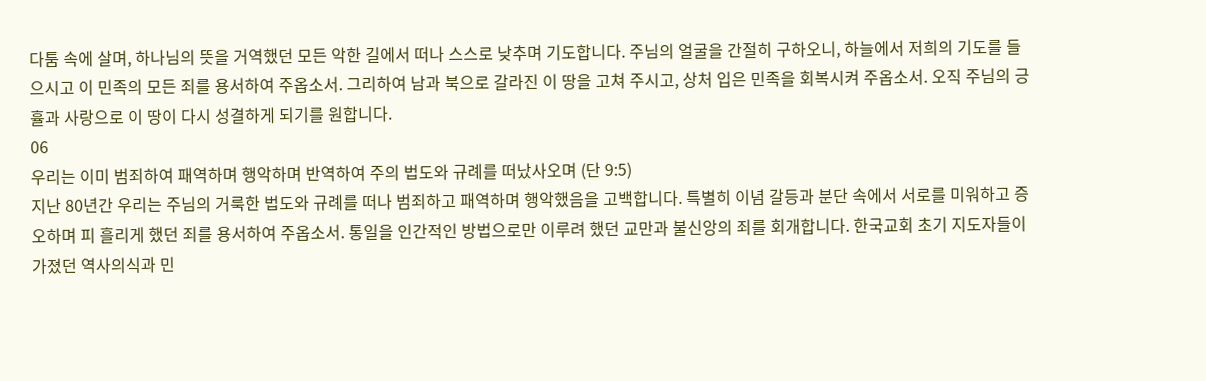다툼 속에 살며, 하나님의 뜻을 거역했던 모든 악한 길에서 떠나 스스로 낮추며 기도합니다. 주님의 얼굴을 간절히 구하오니, 하늘에서 저희의 기도를 들으시고 이 민족의 모든 죄를 용서하여 주옵소서. 그리하여 남과 북으로 갈라진 이 땅을 고쳐 주시고, 상처 입은 민족을 회복시켜 주옵소서. 오직 주님의 긍휼과 사랑으로 이 땅이 다시 성결하게 되기를 원합니다.
06
우리는 이미 범죄하여 패역하며 행악하며 반역하여 주의 법도와 규례를 떠났사오며 (단 9:5)
지난 80년간 우리는 주님의 거룩한 법도와 규례를 떠나 범죄하고 패역하며 행악했음을 고백합니다. 특별히 이념 갈등과 분단 속에서 서로를 미워하고 증오하며 피 흘리게 했던 죄를 용서하여 주옵소서. 통일을 인간적인 방법으로만 이루려 했던 교만과 불신앙의 죄를 회개합니다. 한국교회 초기 지도자들이 가졌던 역사의식과 민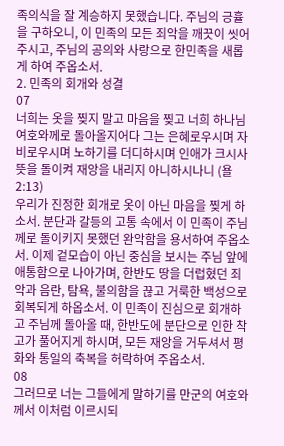족의식을 잘 계승하지 못했습니다. 주님의 긍휼을 구하오니, 이 민족의 모든 죄악을 깨끗이 씻어 주시고, 주님의 공의와 사랑으로 한민족을 새롭게 하여 주옵소서.
2. 민족의 회개와 성결
07
너희는 옷을 찢지 말고 마음을 찢고 너희 하나님 여호와께로 돌아올지어다 그는 은혜로우시며 자비로우시며 노하기를 더디하시며 인애가 크시사 뜻을 돌이켜 재앙을 내리지 아니하시나니 (욜 2:13)
우리가 진정한 회개로 옷이 아닌 마음을 찢게 하소서. 분단과 갈등의 고통 속에서 이 민족이 주님께로 돌이키지 못했던 완악함을 용서하여 주옵소서. 이제 겉모습이 아닌 중심을 보시는 주님 앞에 애통함으로 나아가며, 한반도 땅을 더럽혔던 죄악과 음란, 탐욕, 불의함을 끊고 거룩한 백성으로 회복되게 하옵소서. 이 민족이 진심으로 회개하고 주님께 돌아올 때, 한반도에 분단으로 인한 착고가 풀어지게 하시며, 모든 재앙을 거두셔서 평화와 통일의 축복을 허락하여 주옵소서.
08
그러므로 너는 그들에게 말하기를 만군의 여호와께서 이처럼 이르시되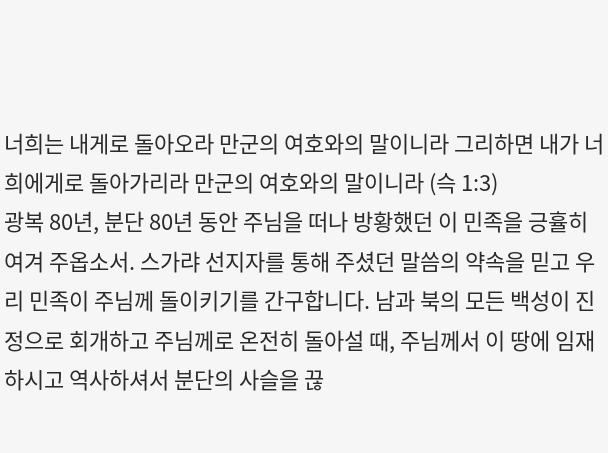너희는 내게로 돌아오라 만군의 여호와의 말이니라 그리하면 내가 너희에게로 돌아가리라 만군의 여호와의 말이니라 (슥 1:3)
광복 80년, 분단 80년 동안 주님을 떠나 방황했던 이 민족을 긍휼히 여겨 주옵소서. 스가랴 선지자를 통해 주셨던 말씀의 약속을 믿고 우리 민족이 주님께 돌이키기를 간구합니다. 남과 북의 모든 백성이 진정으로 회개하고 주님께로 온전히 돌아설 때, 주님께서 이 땅에 임재하시고 역사하셔서 분단의 사슬을 끊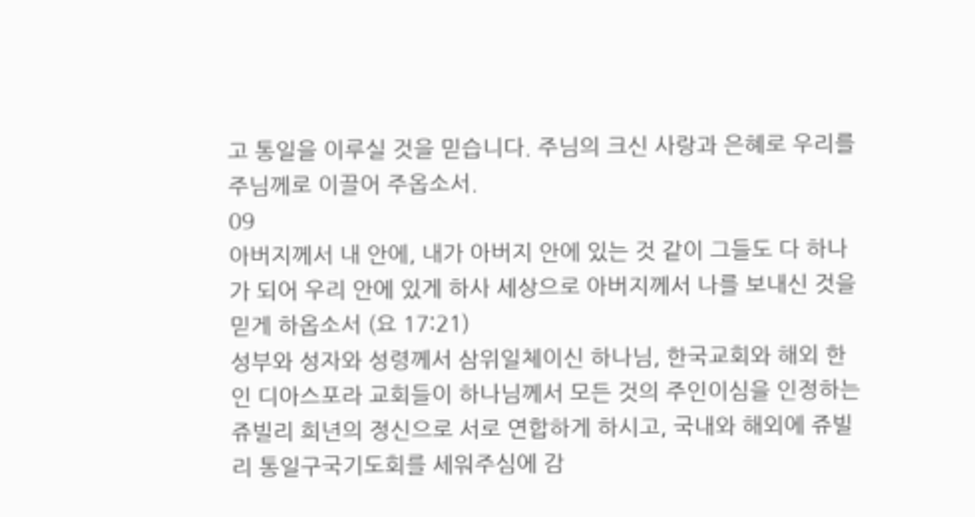고 통일을 이루실 것을 믿습니다. 주님의 크신 사랑과 은혜로 우리를 주님께로 이끌어 주옵소서.
09
아버지께서 내 안에, 내가 아버지 안에 있는 것 같이 그들도 다 하나가 되어 우리 안에 있게 하사 세상으로 아버지께서 나를 보내신 것을 믿게 하옵소서 (요 17:21)
성부와 성자와 성령께서 삼위일체이신 하나님, 한국교회와 해외 한인 디아스포라 교회들이 하나님께서 모든 것의 주인이심을 인정하는 쥬빌리 희년의 정신으로 서로 연합하게 하시고, 국내와 해외에 쥬빌리 통일구국기도회를 세워주심에 감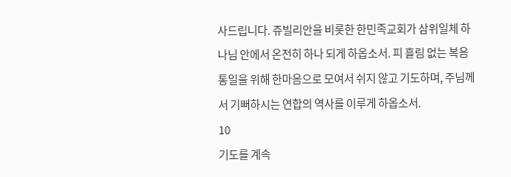사드립니다. 쥬빌리안을 비롯한 한민족교회가 삼위일체 하나님 안에서 온전히 하나 되게 하옵소서. 피 흘림 없는 복음 통일을 위해 한마음으로 모여서 쉬지 않고 기도하며, 주님께서 기뻐하시는 연합의 역사를 이루게 하옵소서.
10
기도를 계속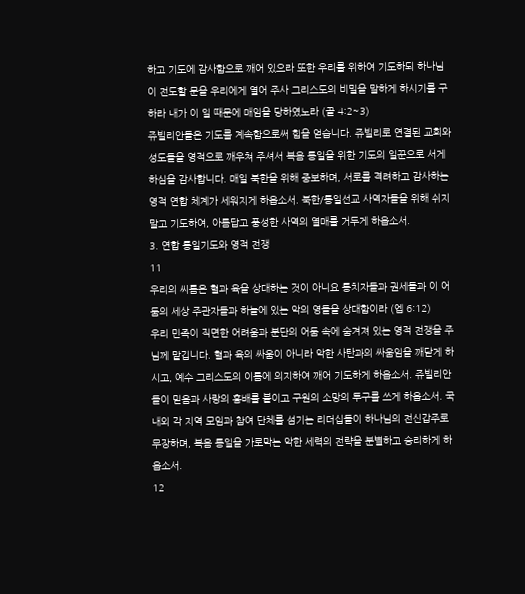하고 기도에 감사함으로 깨어 있으라 또한 우리를 위하여 기도하되 하나님이 전도할 문을 우리에게 열어 주사 그리스도의 비밀을 말하게 하시기를 구하라 내가 이 일 때문에 매임을 당하였노라 (골 4:2~3)
쥬빌리안들은 기도를 계속함으로써 힘을 얻습니다. 쥬빌리로 연결된 교회와 성도들을 영적으로 깨우쳐 주셔서 복음 통일을 위한 기도의 일꾼으로 서게 하심을 감사합니다. 매일 북한을 위해 중보하며, 서로를 격려하고 감사하는 영적 연합 체계가 세워지게 하옵소서. 북한/통일선교 사역자들을 위해 쉬지 말고 기도하여, 아름답고 풍성한 사역의 열매를 거두게 하옵소서.
3. 연합 통일기도와 영적 전쟁
11
우리의 씨름은 혈과 육을 상대하는 것이 아니요 통치자들과 권세들과 이 어둠의 세상 주관자들과 하늘에 있는 악의 영들을 상대함이라 (엡 6:12)
우리 민족이 직면한 어려움과 분단의 어둠 속에 숨겨져 있는 영적 전쟁을 주님께 맡깁니다. 혈과 육의 싸움이 아니라 악한 사탄과의 싸움임을 깨닫게 하시고, 예수 그리스도의 이름에 의지하여 깨어 기도하게 하옵소서. 쥬빌리안들이 믿음과 사랑의 흉배를 붙이고 구원의 소망의 투구를 쓰게 하옵소서. 국내외 각 지역 모임과 참여 단체를 섬기는 리더십들이 하나님의 전신갑주로 무장하며, 복음 통일을 가로막는 악한 세력의 전략을 분별하고 승리하게 하옵소서.
12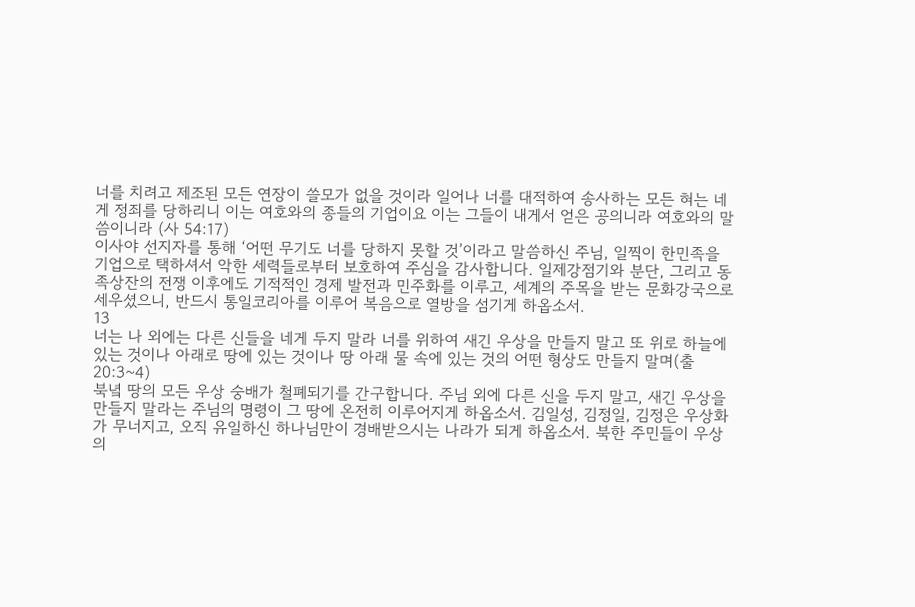너를 치려고 제조된 모든 연장이 쓸모가 없을 것이라 일어나 너를 대적하여 송사하는 모든 혀는 네게 정죄를 당하리니 이는 여호와의 종들의 기업이요 이는 그들이 내게서 얻은 공의니라 여호와의 말씀이니라 (사 54:17)
이사야 선지자를 통해 ‘어떤 무기도 너를 당하지 못할 것’이라고 말씀하신 주님, 일찍이 한민족을 기업으로 택하셔서 악한 세력들로부터 보호하여 주심을 감사합니다. 일제강점기와 분단, 그리고 동족상잔의 전쟁 이후에도 기적적인 경제 발전과 민주화를 이루고, 세계의 주목을 받는 문화강국으로 세우셨으니, 반드시 통일코리아를 이루어 복음으로 열방을 섬기게 하옵소서.
13
너는 나 외에는 다른 신들을 네게 두지 말라 너를 위하여 새긴 우상을 만들지 말고 또 위로 하늘에 있는 것이나 아래로 땅에 있는 것이나 땅 아래 물 속에 있는 것의 어떤 형상도 만들지 말며(출 20:3~4)
북녘 땅의 모든 우상 숭배가 철폐되기를 간구합니다. 주님 외에 다른 신을 두지 말고, 새긴 우상을 만들지 말라는 주님의 명령이 그 땅에 온전히 이루어지게 하옵소서. 김일성, 김정일, 김정은 우상화가 무너지고, 오직 유일하신 하나님만이 경배받으시는 나라가 되게 하옵소서. 북한 주민들이 우상의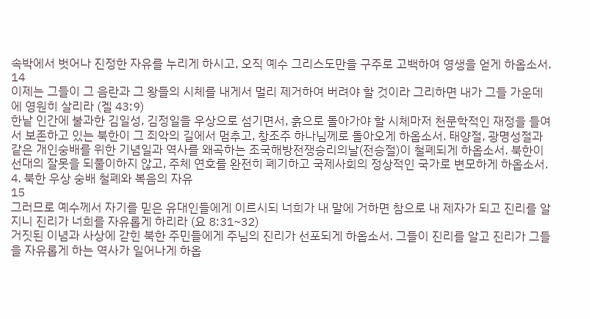속박에서 벗어나 진정한 자유를 누리게 하시고, 오직 예수 그리스도만을 구주로 고백하여 영생을 얻게 하옵소서.
14
이제는 그들이 그 음란과 그 왕들의 시체를 내게서 멀리 제거하여 버려야 할 것이라 그리하면 내가 그들 가운데에 영원히 살리라 (겔 43:9)
한낱 인간에 불과한 김일성, 김정일을 우상으로 섬기면서, 흙으로 돌아가야 할 시체마저 천문학적인 재정을 들여서 보존하고 있는 북한이 그 죄악의 길에서 멈추고, 창조주 하나님께로 돌아오게 하옵소서. 태양절, 광명성절과 같은 개인숭배를 위한 기념일과 역사를 왜곡하는 조국해방전쟁승리의날(전승절)이 철폐되게 하옵소서. 북한이 선대의 잘못을 되풀이하지 않고, 주체 연호를 완전히 폐기하고 국제사회의 정상적인 국가로 변모하게 하옵소서.
4. 북한 우상 숭배 철폐와 복음의 자유
15
그러므로 예수께서 자기를 믿은 유대인들에게 이르시되 너희가 내 말에 거하면 참으로 내 제자가 되고 진리를 알지니 진리가 너희를 자유롭게 하리라 (요 8:31~32)
거짓된 이념과 사상에 갇힌 북한 주민들에게 주님의 진리가 선포되게 하옵소서. 그들이 진리를 알고 진리가 그들을 자유롭게 하는 역사가 일어나게 하옵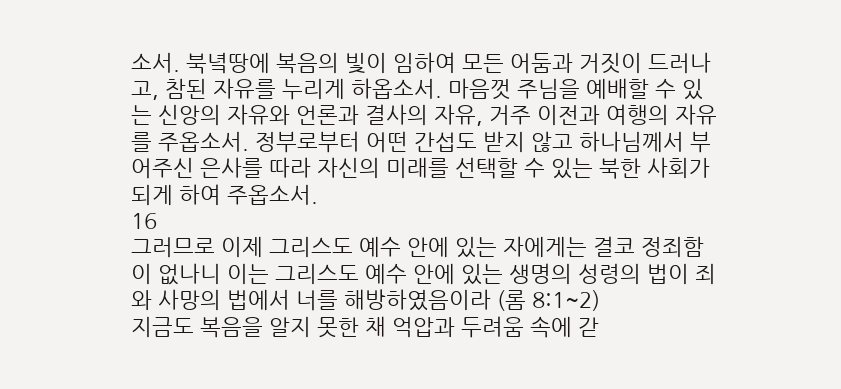소서. 북녘땅에 복음의 빛이 임하여 모든 어둠과 거짓이 드러나고, 참된 자유를 누리게 하옵소서. 마음껏 주님을 예배할 수 있는 신앙의 자유와 언론과 결사의 자유, 거주 이전과 여행의 자유를 주옵소서. 정부로부터 어떤 간섭도 받지 않고 하나님께서 부어주신 은사를 따라 자신의 미래를 선택할 수 있는 북한 사회가 되게 하여 주옵소서.
16
그러므로 이제 그리스도 예수 안에 있는 자에게는 결코 정죄함이 없나니 이는 그리스도 예수 안에 있는 생명의 성령의 법이 죄와 사망의 법에서 너를 해방하였음이라 (롬 8:1~2)
지금도 복음을 알지 못한 채 억압과 두려움 속에 갇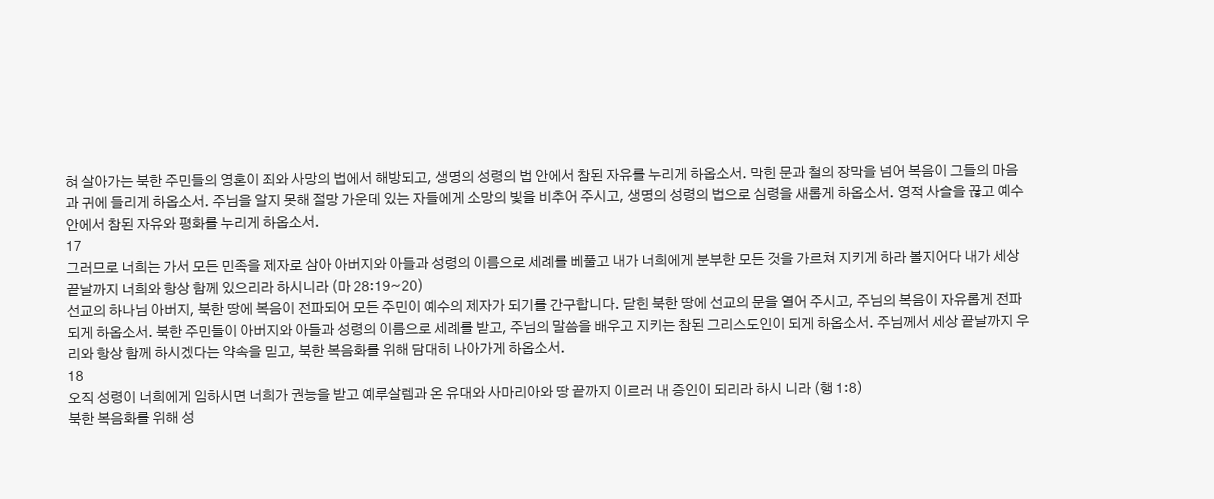혀 살아가는 북한 주민들의 영혼이 죄와 사망의 법에서 해방되고, 생명의 성령의 법 안에서 참된 자유를 누리게 하옵소서. 막힌 문과 철의 장막을 넘어 복음이 그들의 마음과 귀에 들리게 하옵소서. 주님을 알지 못해 절망 가운데 있는 자들에게 소망의 빛을 비추어 주시고, 생명의 성령의 법으로 심령을 새롭게 하옵소서. 영적 사슬을 끊고 예수 안에서 참된 자유와 평화를 누리게 하옵소서.
17
그러므로 너희는 가서 모든 민족을 제자로 삼아 아버지와 아들과 성령의 이름으로 세례를 베풀고 내가 너희에게 분부한 모든 것을 가르쳐 지키게 하라 볼지어다 내가 세상 끝날까지 너희와 항상 함께 있으리라 하시니라 (마 28:19~20)
선교의 하나님 아버지, 북한 땅에 복음이 전파되어 모든 주민이 예수의 제자가 되기를 간구합니다. 닫힌 북한 땅에 선교의 문을 열어 주시고, 주님의 복음이 자유롭게 전파되게 하옵소서. 북한 주민들이 아버지와 아들과 성령의 이름으로 세례를 받고, 주님의 말씀을 배우고 지키는 참된 그리스도인이 되게 하옵소서. 주님께서 세상 끝날까지 우리와 항상 함께 하시겠다는 약속을 믿고, 북한 복음화를 위해 담대히 나아가게 하옵소서.
18
오직 성령이 너희에게 임하시면 너희가 권능을 받고 예루살렘과 온 유대와 사마리아와 땅 끝까지 이르러 내 증인이 되리라 하시 니라 (행 1:8)
북한 복음화를 위해 성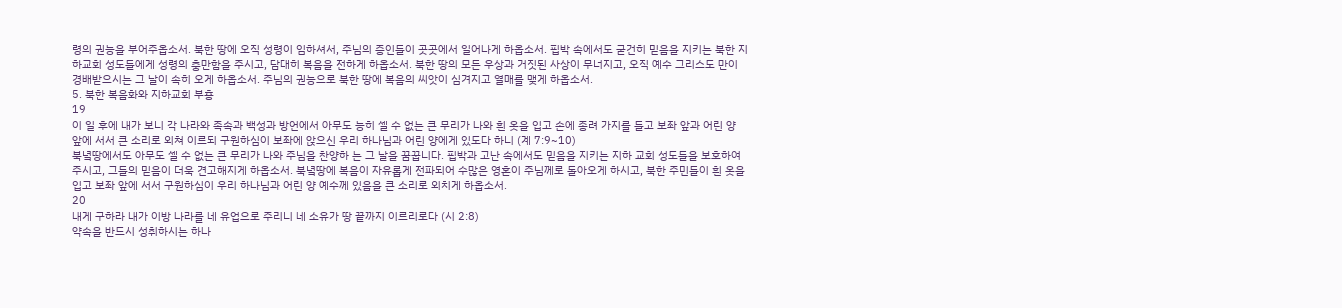령의 권능을 부어주옵소서. 북한 땅에 오직 성령이 임하셔서, 주님의 증인들이 곳곳에서 일어나게 하옵소서. 핍박 속에서도 굳건히 믿음을 지키는 북한 지하교회 성도들에게 성령의 충만함을 주시고, 담대히 복음을 전하게 하옵소서. 북한 땅의 모든 우상과 거짓된 사상이 무너지고, 오직 예수 그리스도 만이 경배받으시는 그 날이 속히 오게 하옵소서. 주님의 권능으로 북한 땅에 복음의 씨앗이 심겨지고 열매를 맺게 하옵소서.
5. 북한 복음화와 지하교회 부흥
19
이 일 후에 내가 보니 각 나라와 족속과 백성과 방언에서 아무도 능히 셀 수 없는 큰 무리가 나와 흰 옷을 입고 손에 종려 가지를 들고 보좌 앞과 어린 양 앞에 서서 큰 소리로 외쳐 이르되 구원하심이 보좌에 앉으신 우리 하나님과 어린 양에게 있도다 하니 (계 7:9~10)
북녘땅에서도 아무도 셀 수 없는 큰 무리가 나와 주님을 찬양하 는 그 날을 꿈꿉니다. 핍박과 고난 속에서도 믿음을 지키는 지하 교회 성도들을 보호하여 주시고, 그들의 믿음이 더욱 견고해지게 하옵소서. 북녘땅에 복음이 자유롭게 전파되어 수많은 영혼이 주님께로 돌아오게 하시고, 북한 주민들이 흰 옷을 입고 보좌 앞에 서서 구원하심이 우리 하나님과 어린 양 예수께 있음을 큰 소리로 외치게 하옵소서.
20
내게 구하라 내가 이방 나라를 네 유업으로 주리니 네 소유가 땅 끝까지 이르리로다 (시 2:8)
약속을 반드시 성취하시는 하나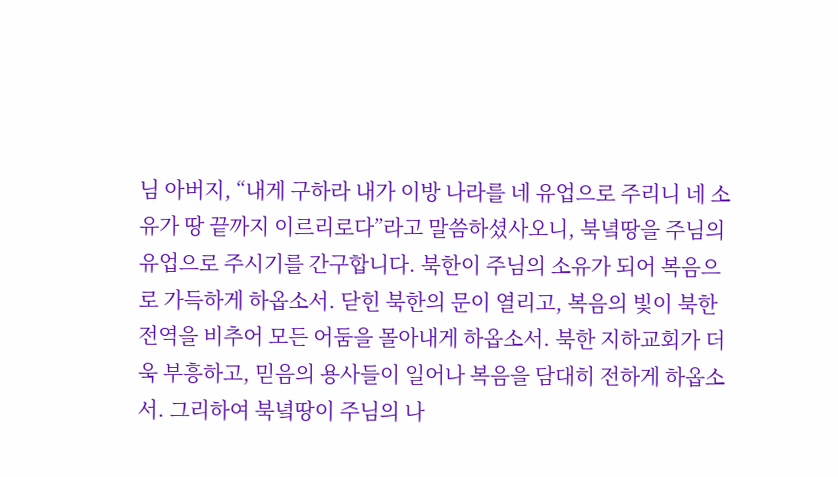님 아버지, “내게 구하라 내가 이방 나라를 네 유업으로 주리니 네 소유가 땅 끝까지 이르리로다”라고 말씀하셨사오니, 북녘땅을 주님의 유업으로 주시기를 간구합니다. 북한이 주님의 소유가 되어 복음으로 가득하게 하옵소서. 닫힌 북한의 문이 열리고, 복음의 빛이 북한 전역을 비추어 모든 어둠을 몰아내게 하옵소서. 북한 지하교회가 더욱 부흥하고, 믿음의 용사들이 일어나 복음을 담대히 전하게 하옵소서. 그리하여 북녘땅이 주님의 나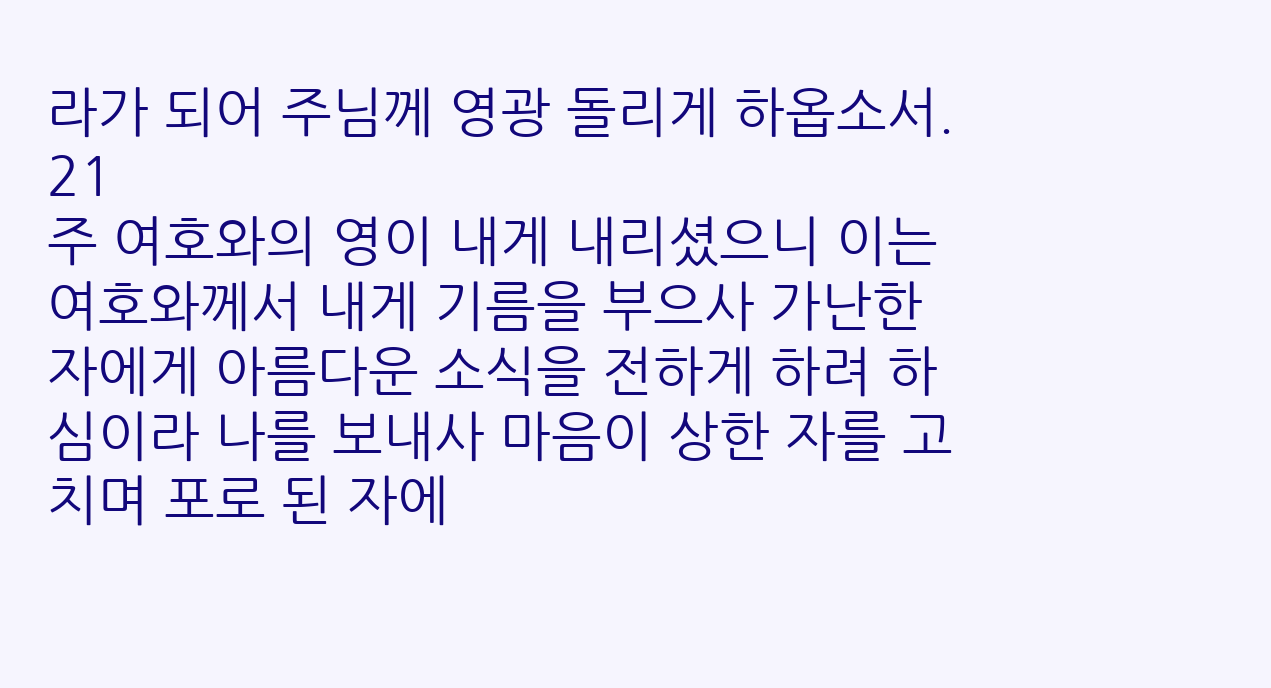라가 되어 주님께 영광 돌리게 하옵소서.
21
주 여호와의 영이 내게 내리셨으니 이는 여호와께서 내게 기름을 부으사 가난한 자에게 아름다운 소식을 전하게 하려 하심이라 나를 보내사 마음이 상한 자를 고치며 포로 된 자에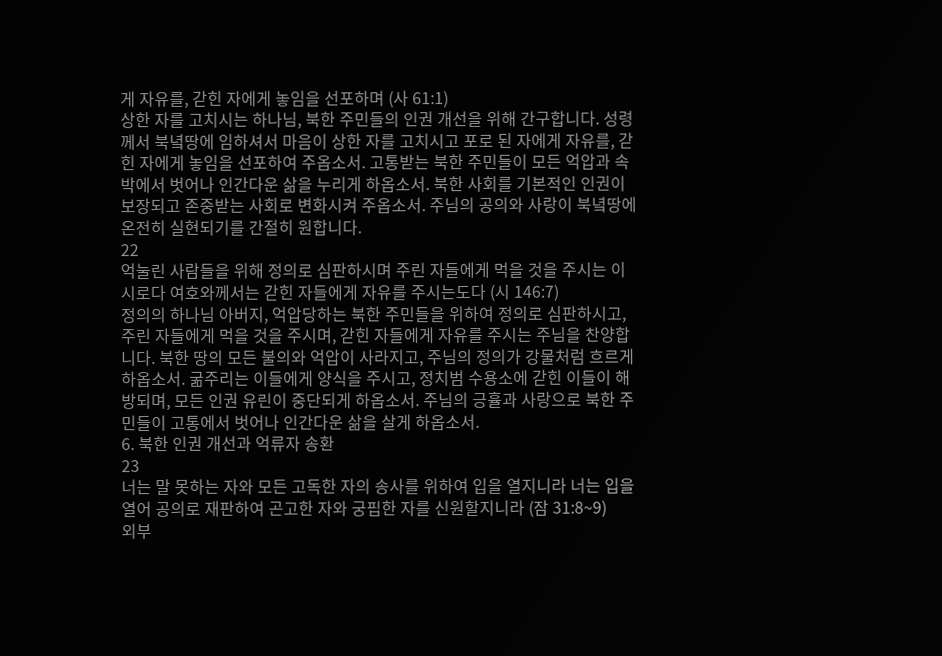게 자유를, 갇힌 자에게 놓임을 선포하며 (사 61:1)
상한 자를 고치시는 하나님, 북한 주민들의 인권 개선을 위해 간구합니다. 성령께서 북녘땅에 임하셔서 마음이 상한 자를 고치시고 포로 된 자에게 자유를, 갇힌 자에게 놓임을 선포하여 주옵소서. 고통받는 북한 주민들이 모든 억압과 속박에서 벗어나 인간다운 삶을 누리게 하옵소서. 북한 사회를 기본적인 인권이 보장되고 존중받는 사회로 변화시켜 주옵소서. 주님의 공의와 사랑이 북녘땅에 온전히 실현되기를 간절히 원합니다.
22
억눌린 사람들을 위해 정의로 심판하시며 주린 자들에게 먹을 것을 주시는 이시로다 여호와께서는 갇힌 자들에게 자유를 주시는도다 (시 146:7)
정의의 하나님 아버지, 억압당하는 북한 주민들을 위하여 정의로 심판하시고, 주린 자들에게 먹을 것을 주시며, 갇힌 자들에게 자유를 주시는 주님을 찬양합니다. 북한 땅의 모든 불의와 억압이 사라지고, 주님의 정의가 강물처럼 흐르게 하옵소서. 굶주리는 이들에게 양식을 주시고, 정치범 수용소에 갇힌 이들이 해방되며, 모든 인권 유린이 중단되게 하옵소서. 주님의 긍휼과 사랑으로 북한 주민들이 고통에서 벗어나 인간다운 삶을 살게 하옵소서.
6. 북한 인권 개선과 억류자 송환
23
너는 말 못하는 자와 모든 고독한 자의 송사를 위하여 입을 열지니라 너는 입을 열어 공의로 재판하여 곤고한 자와 궁핍한 자를 신원할지니라 (잠 31:8~9)
외부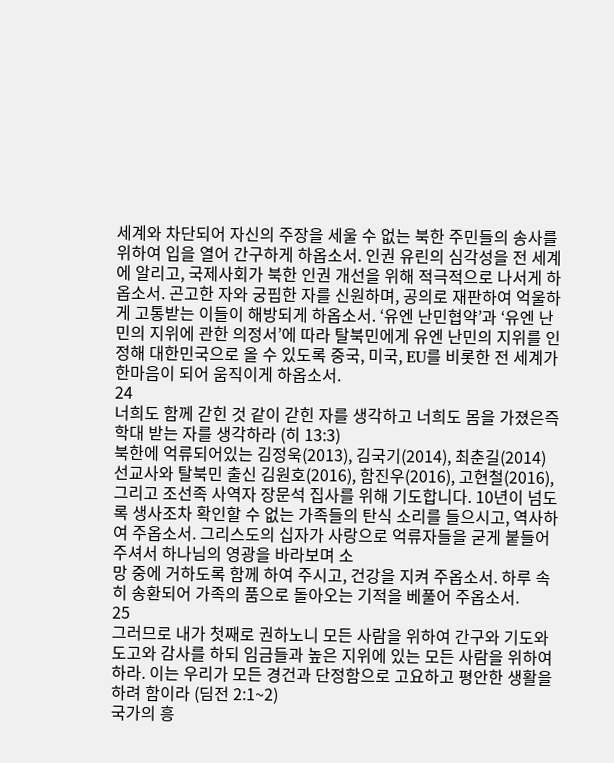세계와 차단되어 자신의 주장을 세울 수 없는 북한 주민들의 송사를 위하여 입을 열어 간구하게 하옵소서. 인권 유린의 심각성을 전 세계에 알리고, 국제사회가 북한 인권 개선을 위해 적극적으로 나서게 하옵소서. 곤고한 자와 궁핍한 자를 신원하며, 공의로 재판하여 억울하게 고통받는 이들이 해방되게 하옵소서. ‘유엔 난민협약’과 ‘유엔 난민의 지위에 관한 의정서’에 따라 탈북민에게 유엔 난민의 지위를 인정해 대한민국으로 올 수 있도록 중국, 미국, EU를 비롯한 전 세계가 한마음이 되어 움직이게 하옵소서.
24
너희도 함께 갇힌 것 같이 갇힌 자를 생각하고 너희도 몸을 가졌은즉 학대 받는 자를 생각하라 (히 13:3)
북한에 억류되어있는 김정욱(2013), 김국기(2014), 최춘길(2014) 선교사와 탈북민 출신 김원호(2016), 함진우(2016), 고현철(2016), 그리고 조선족 사역자 장문석 집사를 위해 기도합니다. 10년이 넘도록 생사조차 확인할 수 없는 가족들의 탄식 소리를 들으시고, 역사하여 주옵소서. 그리스도의 십자가 사랑으로 억류자들을 굳게 붙들어 주셔서 하나님의 영광을 바라보며 소
망 중에 거하도록 함께 하여 주시고, 건강을 지켜 주옵소서. 하루 속히 송환되어 가족의 품으로 돌아오는 기적을 베풀어 주옵소서.
25
그러므로 내가 첫째로 권하노니 모든 사람을 위하여 간구와 기도와 도고와 감사를 하되 임금들과 높은 지위에 있는 모든 사람을 위하여 하라. 이는 우리가 모든 경건과 단정함으로 고요하고 평안한 생활을 하려 함이라 (딤전 2:1~2)
국가의 흥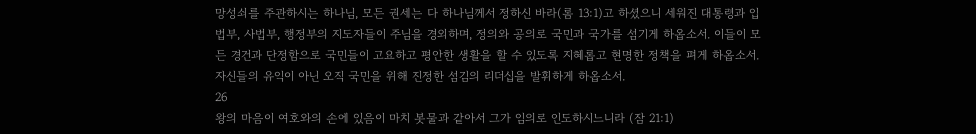망성쇠를 주관하시는 하나님, 모든 권세는 다 하나님께서 정하신 바라(롬 13:1)고 하셨으니 세워진 대통령과 입법부, 사법부, 행정부의 지도자들이 주님을 경외하며, 정의와 공의로 국민과 국가를 섬기게 하옵소서. 이들이 모든 경건과 단정함으로 국민들이 고요하고 평안한 생활을 할 수 있도록 지혜롭고 현명한 정책을 펴게 하옵소서. 자신들의 유익이 아닌 오직 국민을 위해 진정한 섬김의 리더십을 발휘하게 하옵소서.
26
왕의 마음이 여호와의 손에 있음이 마치 봇물과 같아서 그가 임의로 인도하시느니라 (잠 21:1)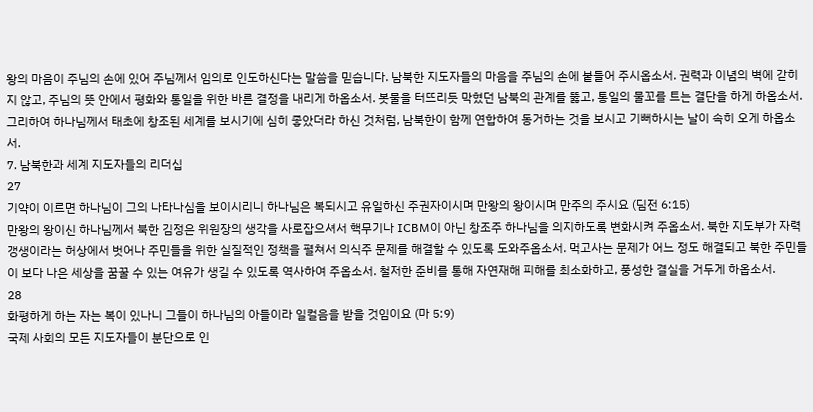왕의 마음이 주님의 손에 있어 주님께서 임의로 인도하신다는 말씀을 믿습니다. 남북한 지도자들의 마음을 주님의 손에 붙들어 주시옵소서. 권력과 이념의 벽에 갇히지 않고, 주님의 뜻 안에서 평화와 통일을 위한 바른 결정을 내리게 하옵소서. 봇물을 터뜨리듯 막혔던 남북의 관계를 뚫고, 통일의 물꼬를 트는 결단을 하게 하옵소서. 그리하여 하나님께서 태초에 창조된 세계를 보시기에 심히 좋았더라 하신 것처럼, 남북한이 함께 연합하여 동거하는 것을 보시고 기뻐하시는 날이 속히 오게 하옵소서.
7. 남북한과 세계 지도자들의 리더십
27
기약이 이르면 하나님이 그의 나타나심을 보이시리니 하나님은 복되시고 유일하신 주권자이시며 만왕의 왕이시며 만주의 주시요 (딤전 6:15)
만왕의 왕이신 하나님께서 북한 김정은 위원장의 생각을 사로잡으셔서 핵무기나 ICBM이 아닌 창조주 하나님을 의지하도록 변화시켜 주옵소서. 북한 지도부가 자력갱생이라는 허상에서 벗어나 주민들을 위한 실질적인 정책을 펼쳐서 의식주 문제를 해결할 수 있도록 도와주옵소서. 먹고사는 문제가 어느 정도 해결되고 북한 주민들이 보다 나은 세상을 꿈꿀 수 있는 여유가 생길 수 있도록 역사하여 주옵소서. 철저한 준비를 통해 자연재해 피해를 최소화하고, 풍성한 결실을 거두게 하옵소서.
28
화평하게 하는 자는 복이 있나니 그들이 하나님의 아들이라 일컬음을 받을 것임이요 (마 5:9)
국제 사회의 모든 지도자들이 분단으로 인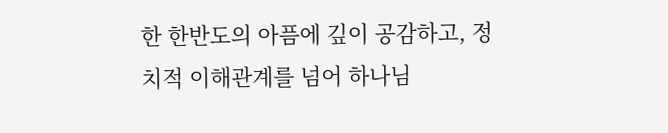한 한반도의 아픔에 깊이 공감하고, 정치적 이해관계를 넘어 하나님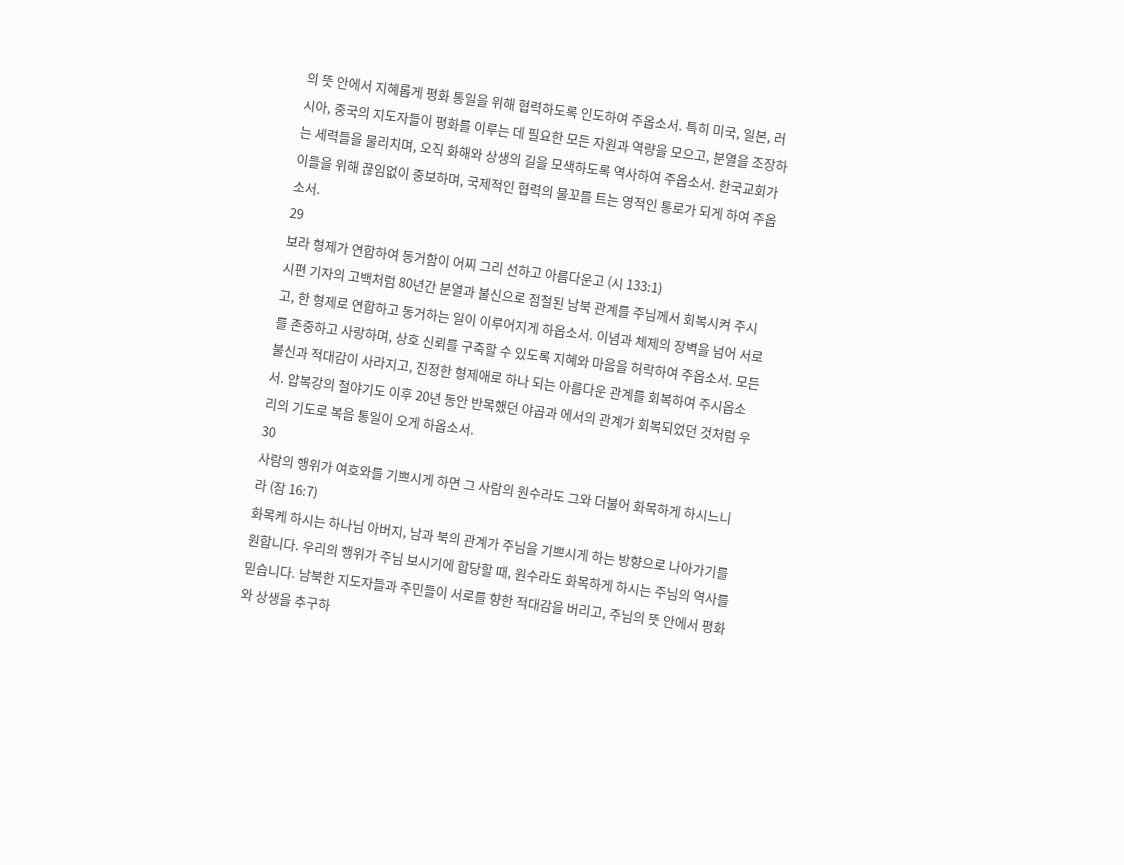의 뜻 안에서 지혜롭게 평화 통일을 위해 협력하도록 인도하여 주옵소서. 특히 미국, 일본, 러시아, 중국의 지도자들이 평화를 이루는 데 필요한 모든 자원과 역량을 모으고, 분열을 조장하는 세력들을 물리치며, 오직 화해와 상생의 길을 모색하도록 역사하여 주옵소서. 한국교회가 이들을 위해 끊임없이 중보하며, 국제적인 협력의 물꼬를 트는 영적인 통로가 되게 하여 주옵소서.
29
보라 형제가 연합하여 동거함이 어찌 그리 선하고 아름다운고 (시 133:1)
시편 기자의 고백처럼 80년간 분열과 불신으로 점철된 남북 관계를 주님께서 회복시켜 주시고, 한 형제로 연합하고 동거하는 일이 이루어지게 하옵소서. 이념과 체제의 장벽을 넘어 서로를 존중하고 사랑하며, 상호 신뢰를 구축할 수 있도록 지혜와 마음을 허락하여 주옵소서. 모든 불신과 적대감이 사라지고, 진정한 형제애로 하나 되는 아름다운 관계를 회복하여 주시옵소서. 얍복강의 철야기도 이후 20년 동안 반목했던 야곱과 에서의 관계가 회복되었던 것처럼 우리의 기도로 복음 통일이 오게 하옵소서.
30
사람의 행위가 여호와를 기쁘시게 하면 그 사람의 원수라도 그와 더불어 화목하게 하시느니라 (잠 16:7)
화목케 하시는 하나님 아버지, 남과 북의 관계가 주님을 기쁘시게 하는 방향으로 나아가기를 원합니다. 우리의 행위가 주님 보시기에 합당할 때, 원수라도 화목하게 하시는 주님의 역사를 믿습니다. 남북한 지도자들과 주민들이 서로를 향한 적대감을 버리고, 주님의 뜻 안에서 평화와 상생을 추구하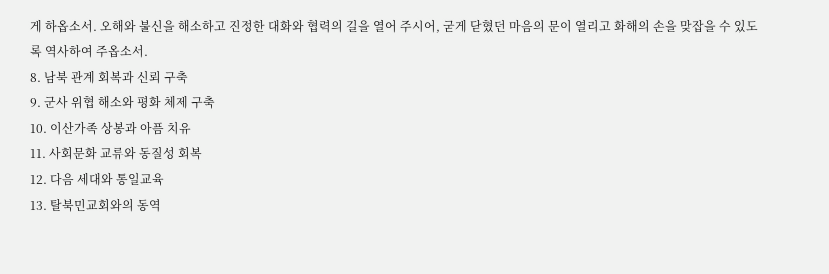게 하옵소서. 오해와 불신을 해소하고 진정한 대화와 협력의 길을 열어 주시어, 굳게 닫혔던 마음의 문이 열리고 화해의 손을 맞잡을 수 있도록 역사하여 주옵소서.
8. 남북 관계 회복과 신뢰 구축
9. 군사 위협 해소와 평화 체제 구축
10. 이산가족 상봉과 아픔 치유
11. 사회문화 교류와 동질성 회복
12. 다음 세대와 통일교육
13. 탈북민교회와의 동역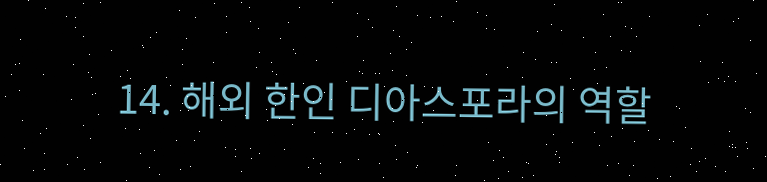14. 해외 한인 디아스포라의 역할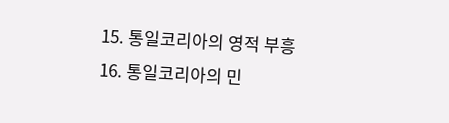15. 통일코리아의 영적 부흥
16. 통일코리아의 민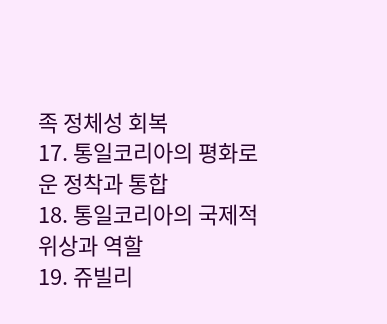족 정체성 회복
17. 통일코리아의 평화로운 정착과 통합
18. 통일코리아의 국제적 위상과 역할
19. 쥬빌리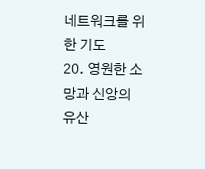네트워크를 위한 기도
20. 영원한 소망과 신앙의 유산